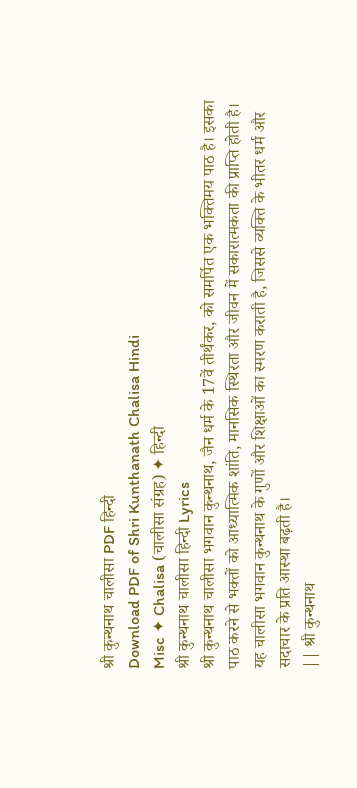श्री कुन्थनाथ चालीसा PDF हिन्दी
Download PDF of Shri Kunthanath Chalisa Hindi
Misc ✦ Chalisa (चालीसा संग्रह) ✦ हिन्दी
श्री कुन्थनाथ चालीसा हिन्दी Lyrics
श्री कुन्थनाथ चालीसा भगवान कुन्थनाथ, जैन धर्म के 17वें तीर्थंकर, को समर्पित एक भक्तिमय पाठ है। इसका पाठ करने से भक्तों को आध्यात्मिक शांति, मानसिक स्थिरता और जीवन में सकारात्मकता की प्राप्ति होती है। यह चालीसा भगवान कुन्थनाथ के गुणों और शिक्षाओं का स्मरण कराती है, जिससे व्यक्ति के भीतर धर्म और सदाचार के प्रति आस्था बढ़ती है।
|| श्री कुन्थनाथ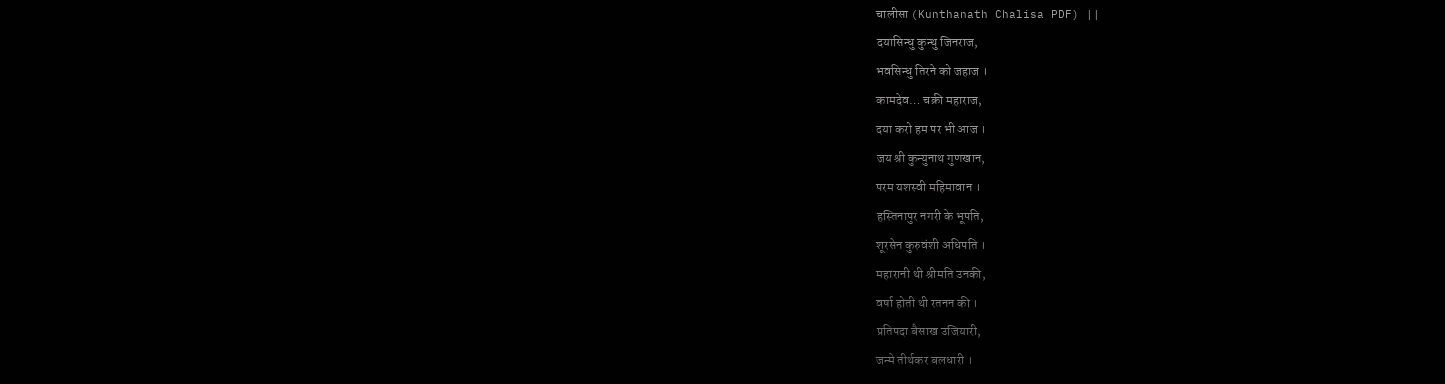चालीसा (Kunthanath Chalisa PDF) ||
दयासिन्धु कुन्थु जिनराज,
भवसिन्धु तिरने को जहाज ।
कामदेव… चक्री महाराज,
दया करो हम पर भी आज ।
जय श्री कुन्युनाथ गुणखान,
परम यशस्वी महिमावान ।
हस्तिनापुर नगरी के भूपति,
शूरसेन कुरुवंशी अधिपति ।
महारानी थी श्रीमति उनकी,
वर्षा होती थी रतनन की ।
प्रतिपदा बैसाख उजियारी,
जन्मे तीर्थकर बलधारी ।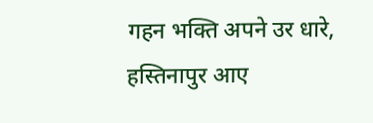गहन भक्ति अपने उर धारे,
हस्तिनापुर आए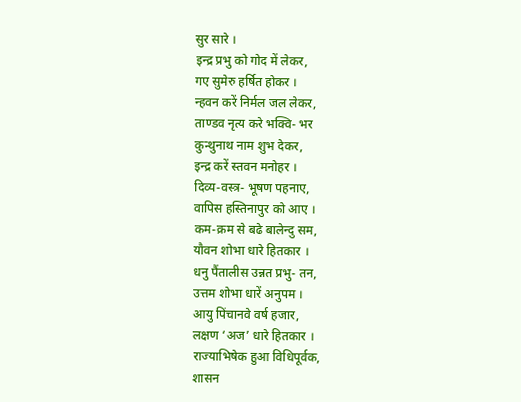सुर सारे ।
इन्द्र प्रभु को गोद में लेकर,
गए सुमेरु हर्षित होकर ।
न्हवन करें निर्मल जल लेकर,
ताण्डव नृत्य करे भक्वि- भर
कुन्थुनाथ नाम शुभ देकर,
इन्द्र करें स्तवन मनोहर ।
दिव्य-वस्त्र- भूषण पहनाए,
वापिस हस्तिनापुर को आए ।
कम-क्रम से बढे बालेन्दु सम,
यौवन शोभा धारे हितकार ।
धनु पैंतालीस उन्नत प्रभु- तन,
उत्तम शोभा धारें अनुपम ।
आयु पिंचानवे वर्ष हजार,
लक्षण ‘अज’ धारे हितकार ।
राज्याभिषेक हुआ विधिपूर्वक,
शासन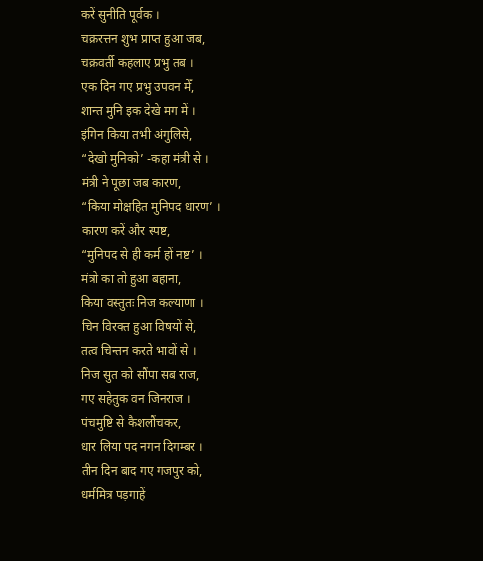करें सुनीति पूर्वक ।
चक्ररत्तन शुभ प्राप्त हुआ जब,
चक्रवर्ती कहलाए प्रभु तब ।
एक दिन गए प्रभु उपवन मेँ,
शान्त मुनि इक देखे मग में ।
इंगिन किया तभी अंगुलिसे,
“देखो मुनिको’ -कहा मंत्री से ।
मंत्री ने पूछा जब कारण,
“किया मोक्षहित मुनिपद धारण’ ।
कारण करें और स्पष्ट,
“मुनिपद से ही कर्म हों नष्ट’ ।
मंत्रो का तो हुआ बहाना,
किया वस्तुतः निज कल्याणा ।
चिन विरक्त हुआ विषयों से,
तत्व चिन्तन करते भावों से ।
निज सुत को सौंपा सब राज,
गए सहेतुक वन जिनराज ।
पंचमुष्टि से कैशलौंचकर,
धार लिया पद नगन दिगम्बर ।
तीन दिन बाद गए गजपुर को,
धर्ममित्र पड़गाहें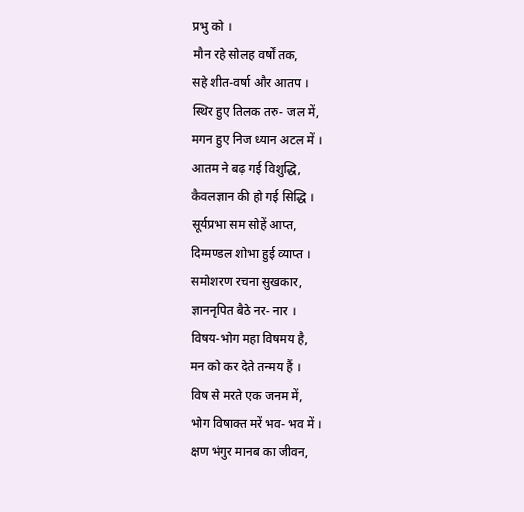प्रभु को ।
मौन रहे सोलह वर्षों तक,
सहे शीत-वर्षा और आतप ।
स्थिर हुए तिलक तरु- जल में,
मगन हुए निज ध्यान अटल में ।
आतम ने बढ़ गई विशुद्धि,
कैवलज्ञान की हो गई सिद्धि ।
सूर्यप्रभा सम सोहें आप्त,
दिग्मण्डल शोभा हुई व्याप्त ।
समोशरण रचना सुखकार,
ज्ञाननृपित बैठे नर- नार ।
विषय-भोग महा विषमय है,
मन को कर देते तन्मय हैं ।
विष से मरते एक जनम में,
भोग विषाक्त मरें भव- भव में ।
क्षण भंगुर मानब का जीवन,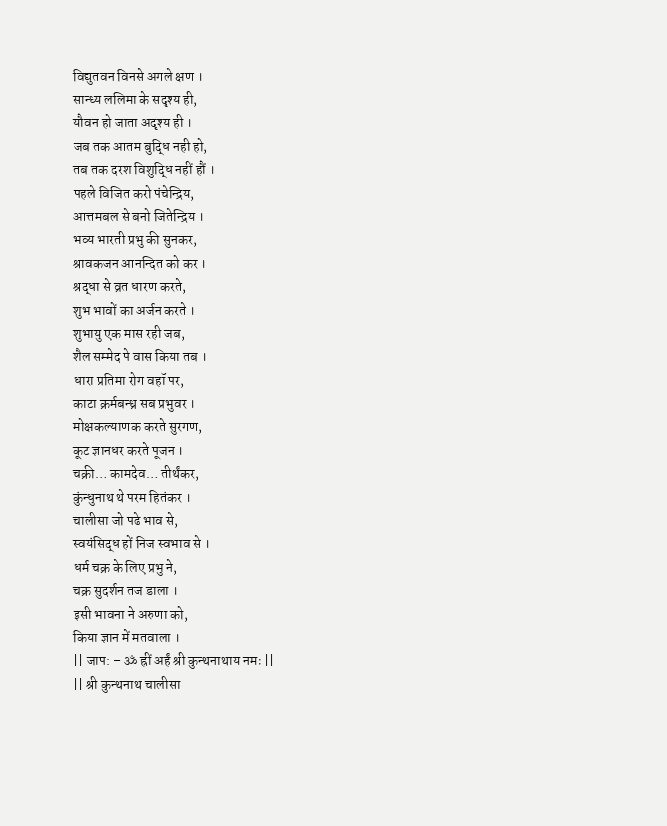विद्युतवन विनसे अगले क्षण ।
सान्ध्य ललिमा के सदृश्य ही,
यौवन हो जाता अदृश्य ही ।
जब तक आतम बुद्धि नही हो,
तब तक दरश विशुद्धि नहीं हौं ।
पहले विजित करो पंचेन्द्रिय,
आत्तमबल से बनो जितेन्द्रिय ।
भव्य भारती प्रभु की सुनकर,
श्रावकजन आनन्दित को कर ।
श्रद्धा से व्रत धारण करते,
शुभ भावों का अर्जन करते ।
शुभायु एक मास रही जब,
शैल सम्मेद पे वास किया तब ।
धारा प्रतिमा रोग वहॉ पर,
काटा क्रर्मबन्ध्र सब प्रभुवर ।
मोक्षकल्याणक करते सुरगण,
कूट ज्ञानधर करते पूजन ।
चक्री… कामदेव… तीर्थंकर,
कुंन्धुनाथ थे परम हितंकर ।
चालीसा जो पढे भाव से,
स्वयंसिद्ध हों निज स्वभाव से ।
धर्म चक्र के लिए प्रभु ने,
चक्र सुदर्शन तज डाला ।
इसी भावना ने अरुणा को,
किया ज्ञान में मतवाला ।
|| जाप: – ॐ ह्रीं अर्हं श्री कुन्थनाथाय नमः ||
|| श्री कुन्थनाथ चालीसा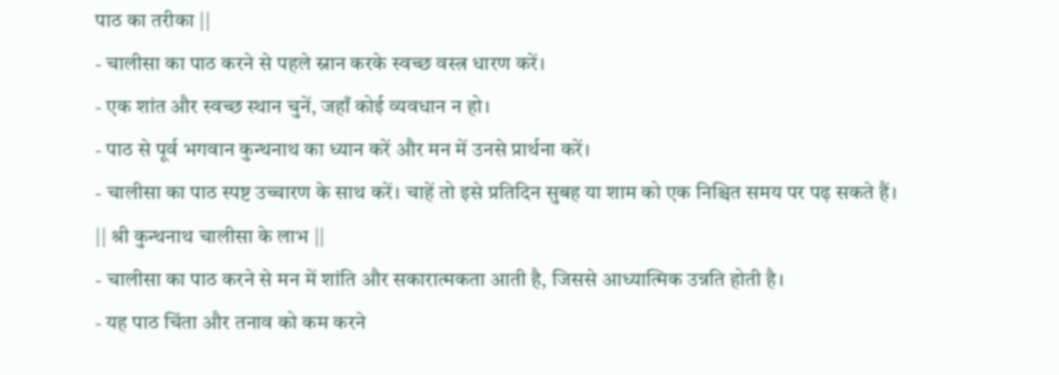पाठ का तरीका ||
- चालीसा का पाठ करने से पहले स्नान करके स्वच्छ वस्त्र धारण करें।
- एक शांत और स्वच्छ स्थान चुनें, जहाँ कोई व्यवधान न हो।
- पाठ से पूर्व भगवान कुन्थनाथ का ध्यान करें और मन में उनसे प्रार्थना करें।
- चालीसा का पाठ स्पष्ट उच्चारण के साथ करें। चाहें तो इसे प्रतिदिन सुबह या शाम को एक निश्चित समय पर पढ़ सकते हैं।
|| श्री कुन्थनाथ चालीसा के लाभ ||
- चालीसा का पाठ करने से मन में शांति और सकारात्मकता आती है, जिससे आध्यात्मिक उन्नति होती है।
- यह पाठ चिंता और तनाव को कम करने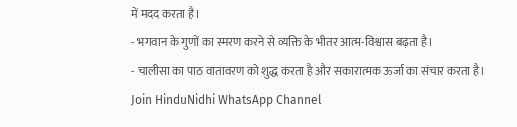में मदद करता है।
- भगवान के गुणों का स्मरण करने से व्यक्ति के भीतर आत्म-विश्वास बढ़ता है।
- चालीसा का पाठ वातावरण को शुद्ध करता है और सकारात्मक ऊर्जा का संचार करता है।
Join HinduNidhi WhatsApp Channel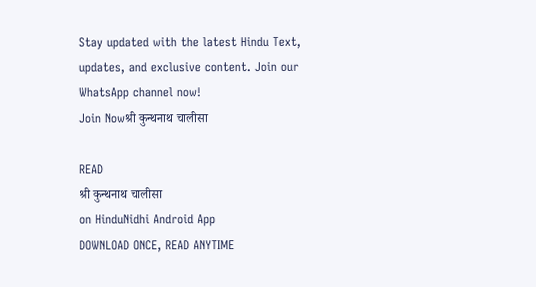Stay updated with the latest Hindu Text, updates, and exclusive content. Join our WhatsApp channel now!
Join Nowश्री कुन्थनाथ चालीसा

READ
श्री कुन्थनाथ चालीसा
on HinduNidhi Android App
DOWNLOAD ONCE, READ ANYTIME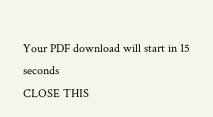Your PDF download will start in 15 seconds
CLOSE THIS